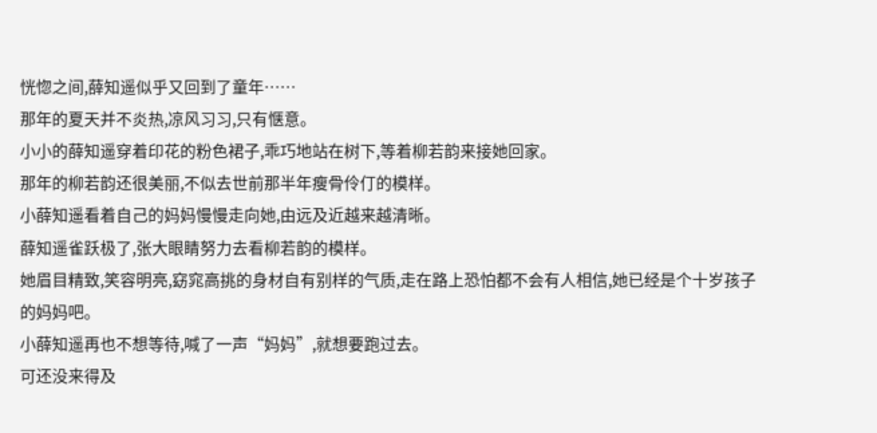恍惚之间,薛知遥似乎又回到了童年……
那年的夏天并不炎热,凉风习习,只有惬意。
小小的薛知遥穿着印花的粉色裙子,乖巧地站在树下,等着柳若韵来接她回家。
那年的柳若韵还很美丽,不似去世前那半年瘦骨伶仃的模样。
小薛知遥看着自己的妈妈慢慢走向她,由远及近越来越清晰。
薛知遥雀跃极了,张大眼睛努力去看柳若韵的模样。
她眉目精致,笑容明亮,窈窕高挑的身材自有别样的气质,走在路上恐怕都不会有人相信,她已经是个十岁孩子的妈妈吧。
小薛知遥再也不想等待,喊了一声“妈妈”,就想要跑过去。
可还没来得及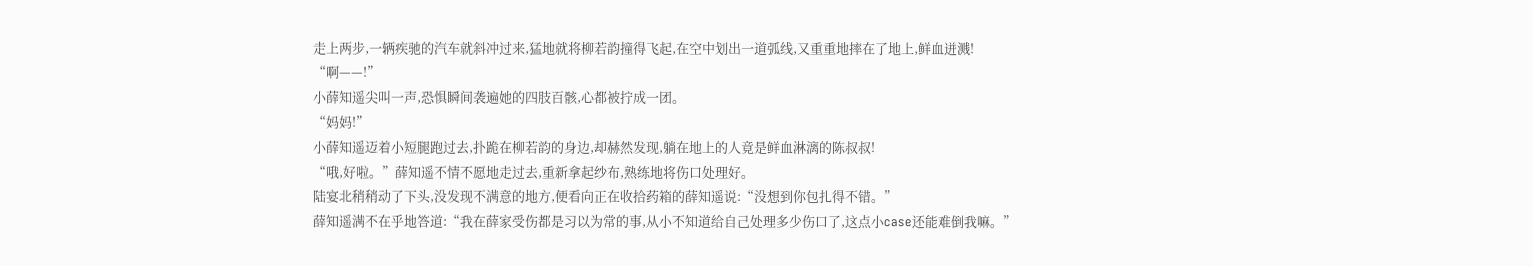走上两步,一辆疾驰的汽车就斜冲过来,猛地就将柳若韵撞得飞起,在空中划出一道弧线,又重重地摔在了地上,鲜血迸溅!
“啊——!”
小薛知遥尖叫一声,恐惧瞬间袭遍她的四肢百骸,心都被拧成一团。
“妈妈!”
小薛知遥迈着小短腿跑过去,扑跪在柳若韵的身边,却赫然发现,躺在地上的人竟是鲜血淋漓的陈叔叔!
“哦,好啦。”薛知遥不情不愿地走过去,重新拿起纱布,熟练地将伤口处理好。
陆宴北稍稍动了下头,没发现不满意的地方,便看向正在收拾药箱的薛知遥说:“没想到你包扎得不错。”
薛知遥满不在乎地答道:“我在薛家受伤都是习以为常的事,从小不知道给自己处理多少伤口了,这点小case还能难倒我嘛。”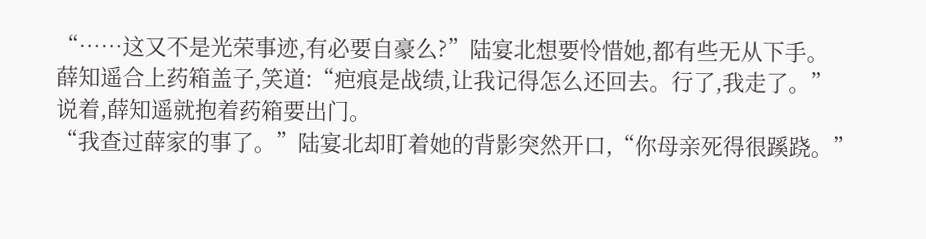“……这又不是光荣事迹,有必要自豪么?”陆宴北想要怜惜她,都有些无从下手。
薛知遥合上药箱盖子,笑道:“疤痕是战绩,让我记得怎么还回去。行了,我走了。”
说着,薛知遥就抱着药箱要出门。
“我查过薛家的事了。”陆宴北却盯着她的背影突然开口,“你母亲死得很蹊跷。”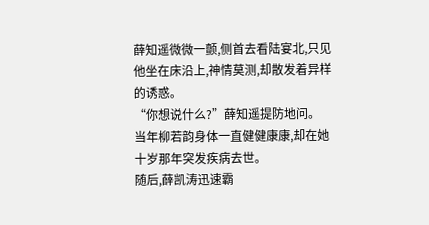薛知遥微微一颤,侧首去看陆宴北,只见他坐在床沿上,神情莫测,却散发着异样的诱惑。
“你想说什么?”薛知遥提防地问。
当年柳若韵身体一直健健康康,却在她十岁那年突发疾病去世。
随后,薛凯涛迅速霸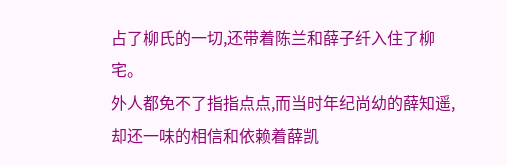占了柳氏的一切,还带着陈兰和薛子纤入住了柳宅。
外人都免不了指指点点,而当时年纪尚幼的薛知遥,却还一味的相信和依赖着薛凯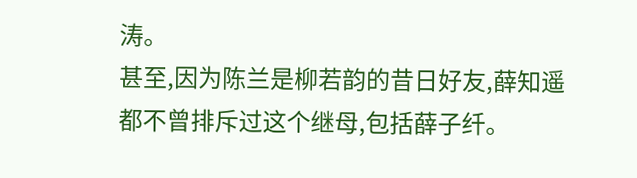涛。
甚至,因为陈兰是柳若韵的昔日好友,薛知遥都不曾排斥过这个继母,包括薛子纤。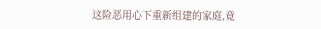这险恶用心下重新组建的家庭,竟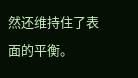然还维持住了表面的平衡。